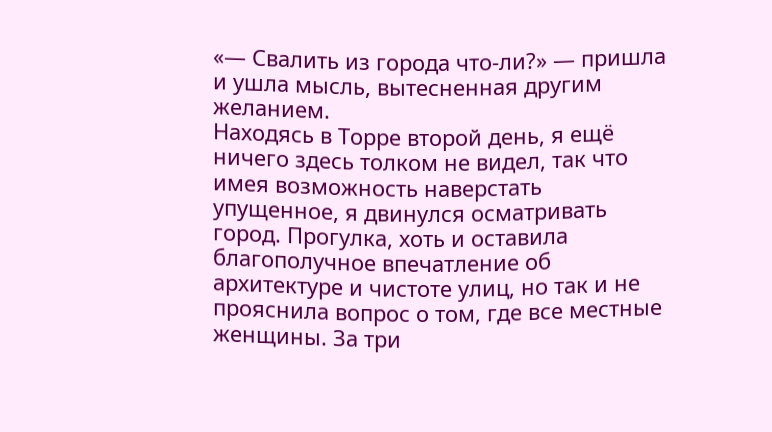«— Свалить из города что-ли?» — пришла и ушла мысль, вытесненная другим желанием.
Находясь в Торре второй день, я ещё ничего здесь толком не видел, так что имея возможность наверстать упущенное, я двинулся осматривать город. Прогулка, хоть и оставила благополучное впечатление об архитектуре и чистоте улиц, но так и не прояснила вопрос о том, где все местные женщины. За три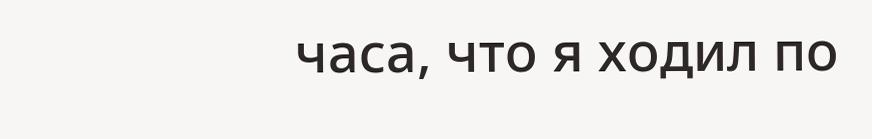часа, что я ходил по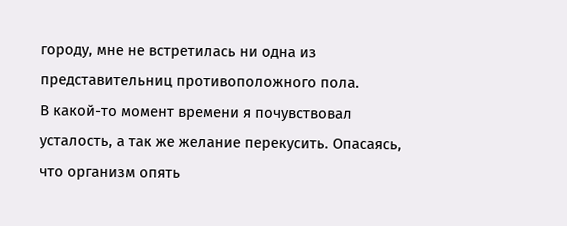городу, мне не встретилась ни одна из представительниц противоположного пола.
В какой-то момент времени я почувствовал усталость, а так же желание перекусить. Опасаясь, что организм опять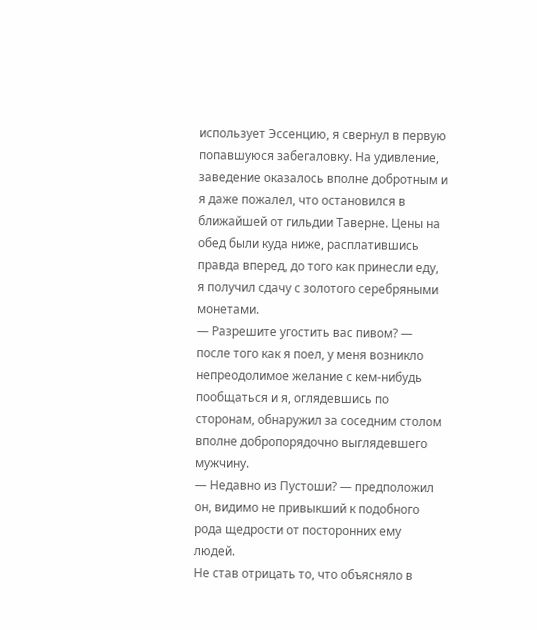использует Эссенцию, я свернул в первую попавшуюся забегаловку. На удивление, заведение оказалось вполне добротным и я даже пожалел, что остановился в ближайшей от гильдии Таверне. Цены на обед были куда ниже, расплатившись правда вперед, до того как принесли еду, я получил сдачу с золотого серебряными монетами.
— Разрешите угостить вас пивом? — после того как я поел, у меня возникло непреодолимое желание с кем-нибудь пообщаться и я, оглядевшись по сторонам, обнаружил за соседним столом вполне добропорядочно выглядевшего мужчину.
— Недавно из Пустоши? — предположил он, видимо не привыкший к подобного рода щедрости от посторонних ему людей.
Не став отрицать то, что объясняло в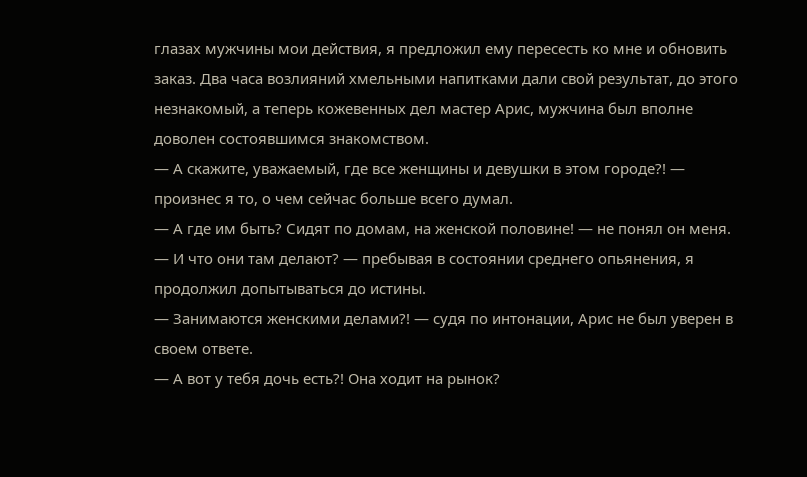глазах мужчины мои действия, я предложил ему пересесть ко мне и обновить заказ. Два часа возлияний хмельными напитками дали свой результат, до этого незнакомый, а теперь кожевенных дел мастер Арис, мужчина был вполне доволен состоявшимся знакомством.
— А скажите, уважаемый, где все женщины и девушки в этом городе?! — произнес я то, о чем сейчас больше всего думал.
— А где им быть? Сидят по домам, на женской половине! — не понял он меня.
— И что они там делают? — пребывая в состоянии среднего опьянения, я продолжил допытываться до истины.
— Занимаются женскими делами?! — судя по интонации, Арис не был уверен в своем ответе.
— А вот у тебя дочь есть?! Она ходит на рынок?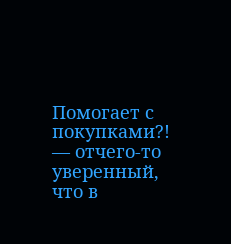Помогает с покупками?! — отчего-то уверенный, что в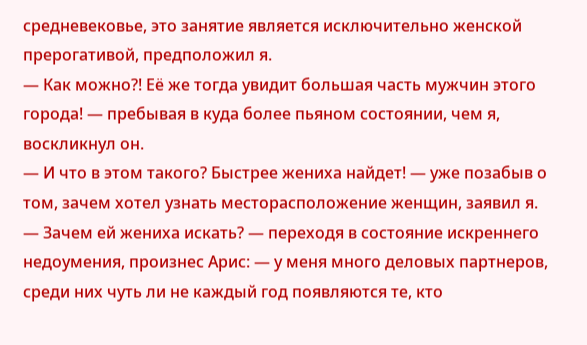средневековье, это занятие является исключительно женской прерогативой, предположил я.
— Как можно?! Её же тогда увидит большая часть мужчин этого города! — пребывая в куда более пьяном состоянии, чем я, воскликнул он.
— И что в этом такого? Быстрее жениха найдет! — уже позабыв о том, зачем хотел узнать месторасположение женщин, заявил я.
— Зачем ей жениха искать? — переходя в состояние искреннего недоумения, произнес Арис: — у меня много деловых партнеров, среди них чуть ли не каждый год появляются те, кто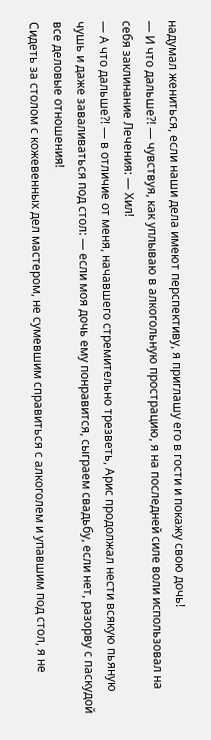надумал жениться, если наши дела имеют перспективу, я приглашу его в гости и покажу свою дочь!
— И что дальше?! — чувствуя, как уплываю в алкогольную прострацию, я на последней силе воли использовал на себя заклинание Лечения: — Хил!
— А что дальше?! — в отличие от меня, начавшего стремительно трезветь, Арис продолжал нести всякую пьяную чушь и даже заваливаться под стол: — если моя дочь ему понравится, сыграем свадьбу, если нет, разорву с паскудой все деловые отношения!
Сидеть за столом с кожевенных дел мастером, не сумевшим справиться с алкоголем и упавшим под стол, я не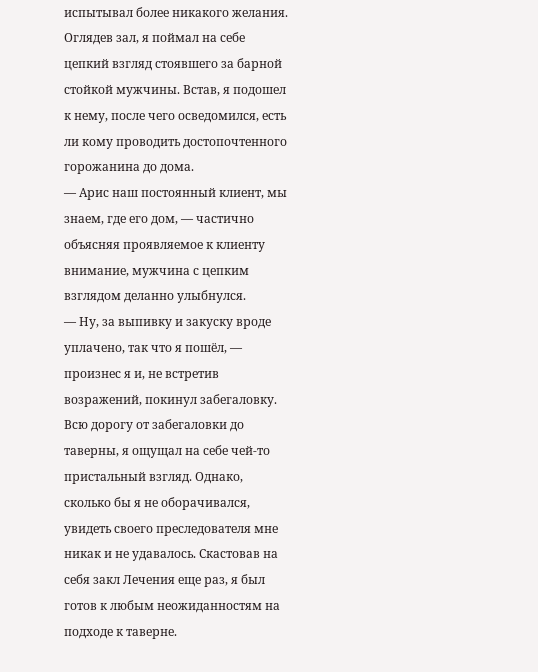испытывал более никакого желания. Оглядев зал, я поймал на себе цепкий взгляд стоявшего за барной стойкой мужчины. Встав, я подошел к нему, после чего осведомился, есть ли кому проводить достопочтенного горожанина до дома.
— Арис наш постоянный клиент, мы знаем, где его дом, — частично объясняя проявляемое к клиенту внимание, мужчина с цепким взглядом деланно улыбнулся.
— Ну, за выпивку и закуску вроде уплачено, так что я пошёл, — произнес я и, не встретив возражений, покинул забегаловку.
Всю дорогу от забегаловки до таверны, я ощущал на себе чей-то пристальный взгляд. Однако, сколько бы я не оборачивался, увидеть своего преследователя мне никак и не удавалось. Скастовав на себя закл Лечения еще раз, я был готов к любым неожиданностям на подходе к таверне.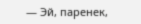— Эй, паренек,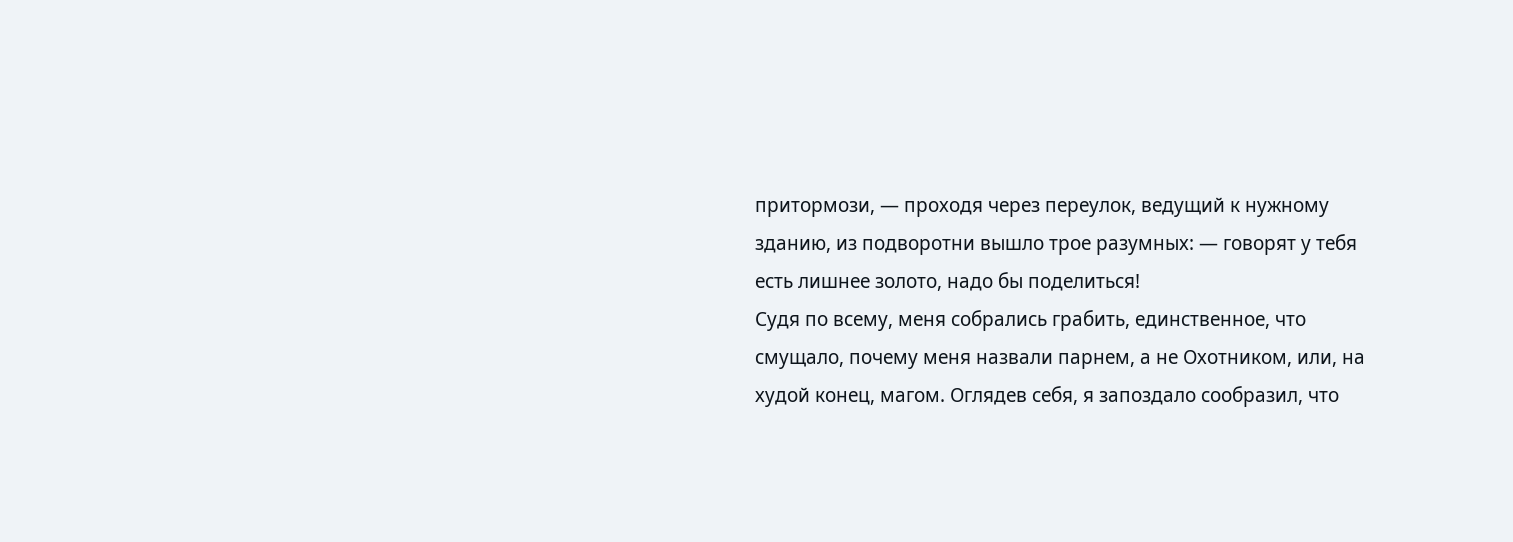притормози, — проходя через переулок, ведущий к нужному зданию, из подворотни вышло трое разумных: — говорят у тебя есть лишнее золото, надо бы поделиться!
Судя по всему, меня собрались грабить, единственное, что смущало, почему меня назвали парнем, а не Охотником, или, на худой конец, магом. Оглядев себя, я запоздало сообразил, что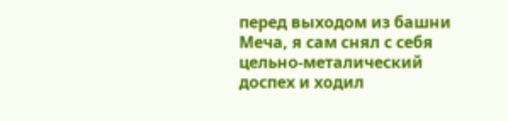перед выходом из башни Меча, я сам снял с себя цельно-металический доспех и ходил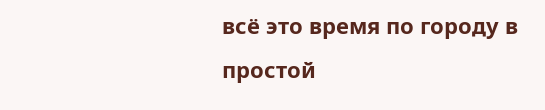всё это время по городу в простой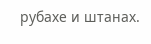рубахе и штанах.